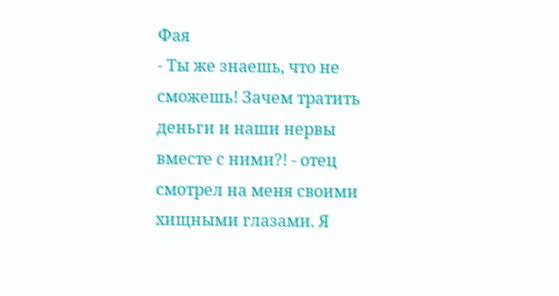Фая
- Ты же знаешь, что не сможешь! Зачем тратить деньги и наши нервы вместе с ними?! - отец смотрел на меня своими хищными глазами. Я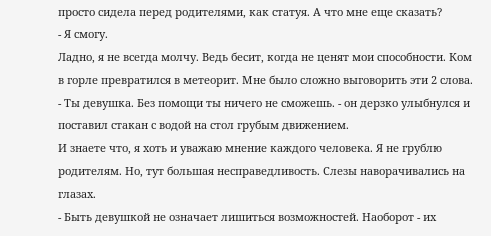просто сидела перед родителями, как статуя. А что мне еще сказать?
- Я смогу.
Ладно, я не всегда молчу. Ведь бесит, когда не ценят мои способности. Ком в горле превратился в метеорит. Мне было сложно выговорить эти 2 слова.
- Ты девушка. Без помощи ты ничего не сможешь. - он дерзко улыбнулся и поставил стакан с водой на стол грубым движением.
И знаете что, я хоть и уважаю мнение каждого человека. Я не грублю родителям. Но, тут большая несправедливость. Слезы наворачивались на глазах.
- Быть девушкой не означает лишиться возможностей. Наоборот - их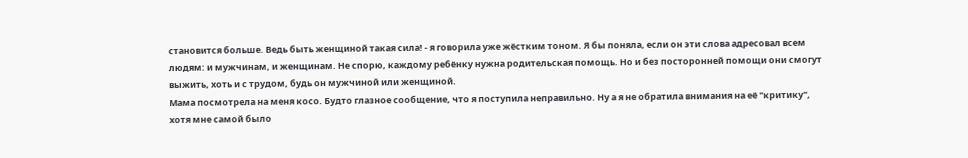становится больше. Ведь быть женщиной такая сила! - я говорила уже жёстким тоном. Я бы поняла, если он эти слова адресовал всем людям: и мужчинам, и женщинам. Не спорю, каждому ребёнку нужна родительская помощь. Но и без посторонней помощи они смогут выжить, хоть и с трудом, будь он мужчиной или женщиной.
Мама посмотрела на меня косо. Будто глазное сообщение, что я поступила неправильно. Ну а я не обратила внимания на её "критику", хотя мне самой было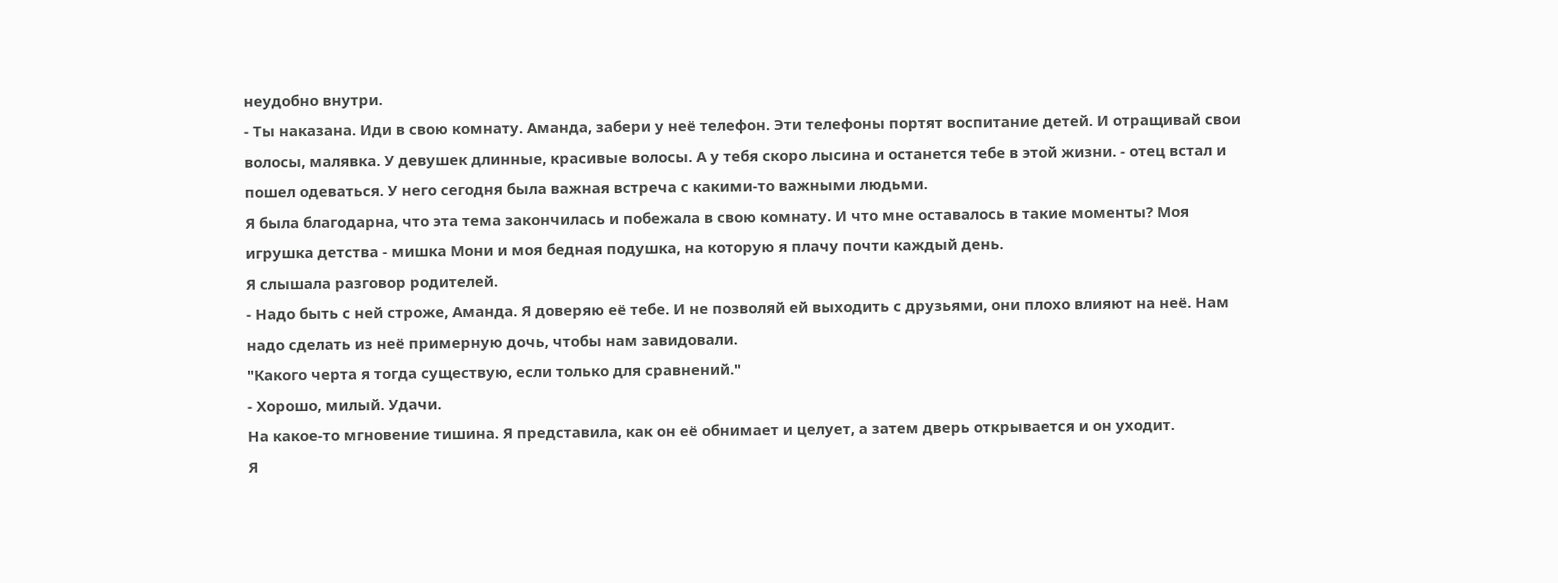неудобно внутри.
- Ты наказана. Иди в свою комнату. Аманда, забери у неё телефон. Эти телефоны портят воспитание детей. И отращивай свои волосы, малявка. У девушек длинные, красивые волосы. А у тебя скоро лысина и останется тебе в этой жизни. - отец встал и пошел одеваться. У него сегодня была важная встреча с какими-то важными людьми.
Я была благодарна, что эта тема закончилась и побежала в свою комнату. И что мне оставалось в такие моменты? Моя игрушка детства - мишка Мони и моя бедная подушка, на которую я плачу почти каждый день.
Я слышала разговор родителей.
- Надо быть с ней строже, Аманда. Я доверяю её тебе. И не позволяй ей выходить с друзьями, они плохо влияют на неё. Нам надо сделать из неё примерную дочь, чтобы нам завидовали.
"Какого черта я тогда существую, если только для сравнений."
- Хорошо, милый. Удачи.
На какое-то мгновение тишина. Я представила, как он её обнимает и целует, а затем дверь открывается и он уходит.
Я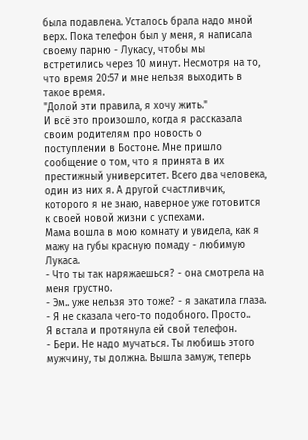была подавлена. Усталось брала надо мной верх. Пока телефон был у меня, я написала своему парню - Лукасу, чтобы мы встретились через 10 минут. Несмотря на то, что время 20:57 и мне нельзя выходить в такое время.
"Долой эти правила, я хочу жить."
И всё это произошло, когда я рассказала своим родителям про новость о поступлении в Бостоне. Мне пришло сообщение о том, что я принята в их престижный университет. Всего два человека, один из них я. А другой счастливчик, которого я не знаю, наверное уже готовится к своей новой жизни с успехами.
Мама вошла в мою комнату и увидела, как я мажу на губы красную помаду - любимую Лукаса.
- Что ты так наряжаешься? - она смотрела на меня грустно.
- Эм.. уже нельзя это тоже? - я закатила глаза.
- Я не сказала чего-то подобного. Просто..
Я встала и протянула ей свой телефон.
- Бери. Не надо мучаться. Ты любишь этого мужчину, ты должна. Вышла замуж, теперь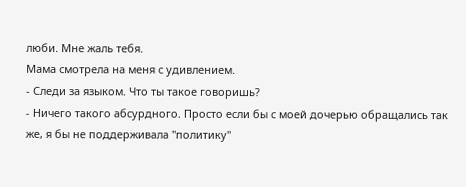люби. Мне жаль тебя.
Мама смотрела на меня с удивлением.
- Следи за языком. Что ты такое говоришь?
- Ничего такого абсурдного. Просто если бы с моей дочерью обращались так же, я бы не поддерживала "политику"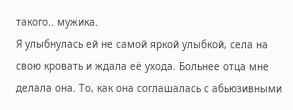такого.. мужика.
Я улыбнулась ей не самой яркой улыбкой, села на свою кровать и ждала её ухода. Больнее отца мне делала она. То, как она соглашалась с абьюзивными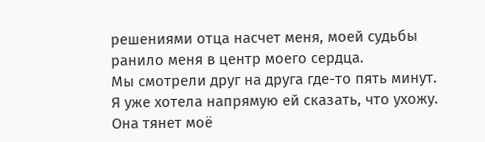решениями отца насчет меня, моей судьбы ранило меня в центр моего сердца.
Мы смотрели друг на друга где-то пять минут. Я уже хотела напрямую ей сказать, что ухожу. Она тянет моё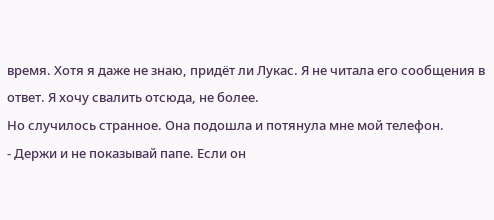время. Хотя я даже не знаю, придёт ли Лукас. Я не читала его сообщения в ответ. Я хочу свалить отсюда, не более.
Но случилось странное. Она подошла и потянула мне мой телефон.
- Держи и не показывай папе. Если он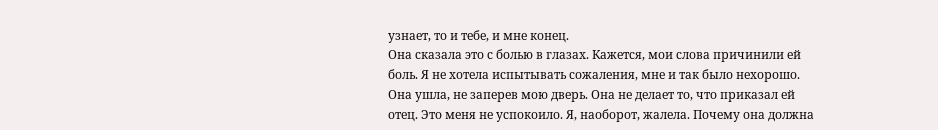узнает, то и тебе, и мне конец.
Она сказала это с болью в глазах. Кажется, мои слова причинили ей боль. Я не хотела испытывать сожаления, мне и так было нехорошо.
Она ушла, не заперев мою дверь. Она не делает то, что приказал ей отец. Это меня не успокоило. Я, наоборот, жалела. Почему она должна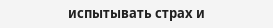испытывать страх и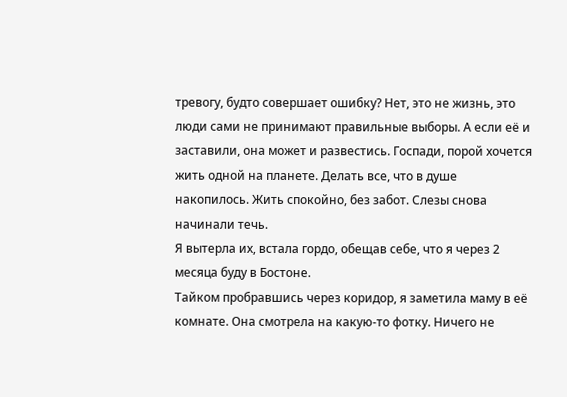тревогу, будто совершает ошибку? Нет, это не жизнь, это люди сами не принимают правильные выборы. А если её и заставили, она может и развестись. Госпади, порой хочется жить одной на планете. Делать все, что в душе накопилось. Жить спокойно, без забот. Слезы снова начинали течь.
Я вытерла их, встала гордо, обещав себе, что я через 2 месяца буду в Бостоне.
Тайком пробравшись через коридор, я заметила маму в её комнате. Она смотрела на какую-то фотку. Ничего не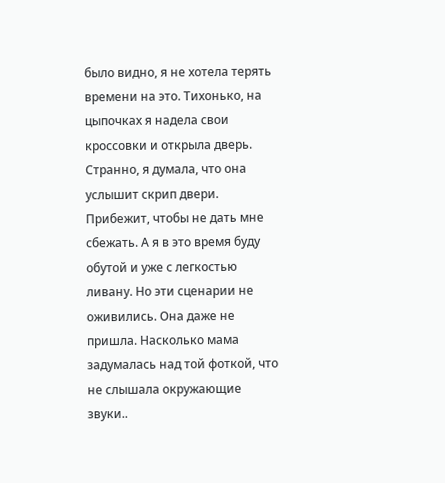было видно, я не хотела терять времени на это. Тихонько, на цыпочках я надела свои кроссовки и открыла дверь. Странно, я думала, что она услышит скрип двери. Прибежит, чтобы не дать мне сбежать. А я в это время буду обутой и уже с легкостью ливану. Но эти сценарии не оживились. Она даже не пришла. Насколько мама задумалась над той фоткой, что не слышала окружающие звуки..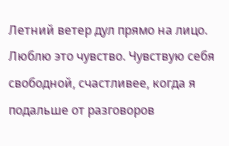Летний ветер дул прямо на лицо. Люблю это чувство. Чувствую себя свободной, счастливее, когда я подальше от разговоров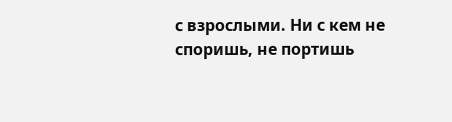с взрослыми. Ни с кем не споришь, не портишь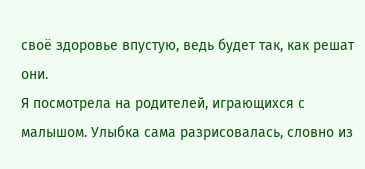своё здоровье впустую, ведь будет так, как решат они.
Я посмотрела на родителей, играющихся с малышом. Улыбка сама разрисовалась, словно из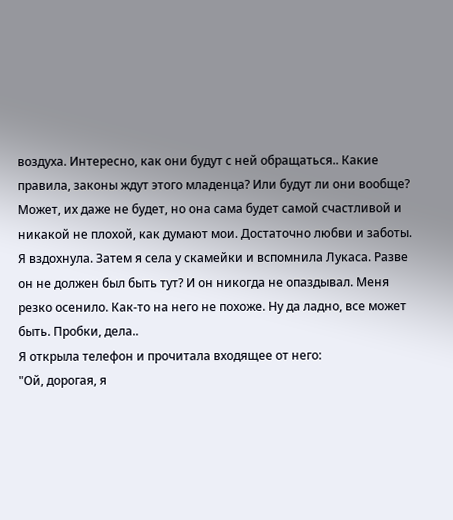воздуха. Интересно, как они будут с ней обращаться.. Какие правила, законы ждут этого младенца? Или будут ли они вообще? Может, их даже не будет, но она сама будет самой счастливой и никакой не плохой, как думают мои. Достаточно любви и заботы.
Я вздохнула. Затем я села у скамейки и вспомнила Лукаса. Разве он не должен был быть тут? И он никогда не опаздывал. Меня резко осенило. Как-то на него не похоже. Ну да ладно, все может быть. Пробки, дела..
Я открыла телефон и прочитала входящее от него:
"Ой, дорогая, я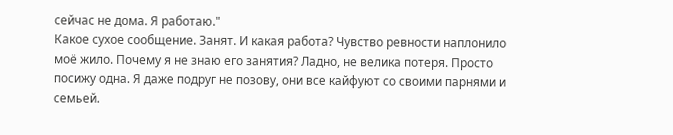сейчас не дома. Я работаю."
Какое сухое сообщение. Занят. И какая работа? Чувство ревности наплонило моё жило. Почему я не знаю его занятия? Ладно, не велика потеря. Просто посижу одна. Я даже подруг не позову, они все кайфуют со своими парнями и семьей.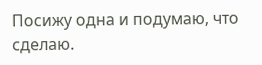Посижу одна и подумаю, что сделаю.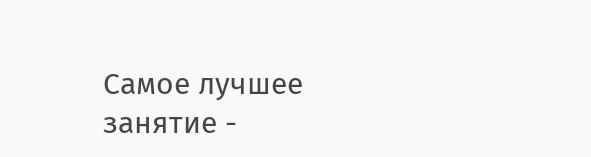Самое лучшее занятие -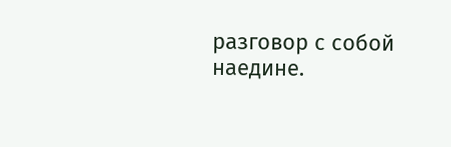разговор с собой наедине.